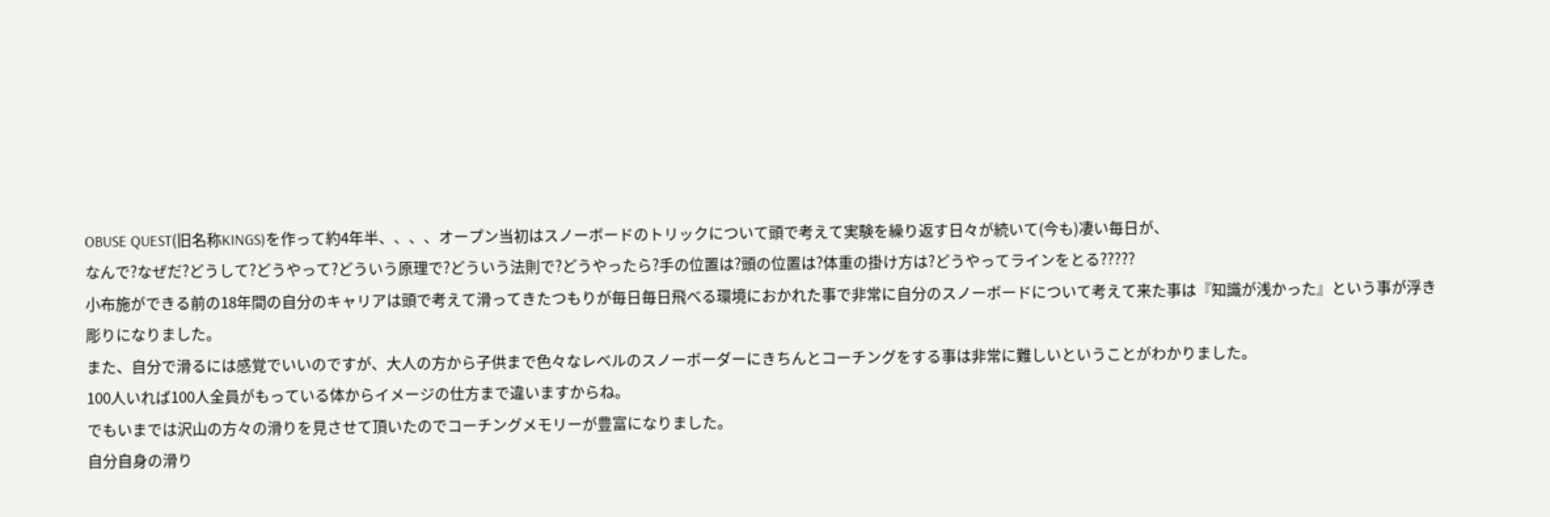OBUSE QUEST(旧名称KINGS)を作って約4年半、、、、オープン当初はスノーボードのトリックについて頭で考えて実験を繰り返す日々が続いて(今も)凄い毎日が、
なんで?なぜだ?どうして?どうやって?どういう原理で?どういう法則で?どうやったら?手の位置は?頭の位置は?体重の掛け方は?どうやってラインをとる?????
小布施ができる前の18年間の自分のキャリアは頭で考えて滑ってきたつもりが毎日毎日飛べる環境におかれた事で非常に自分のスノーボードについて考えて来た事は『知識が浅かった』という事が浮き彫りになりました。
また、自分で滑るには感覚でいいのですが、大人の方から子供まで色々なレベルのスノーボーダーにきちんとコーチングをする事は非常に難しいということがわかりました。
100人いれば100人全員がもっている体からイメージの仕方まで違いますからね。
でもいまでは沢山の方々の滑りを見させて頂いたのでコーチングメモリーが豊富になりました。
自分自身の滑り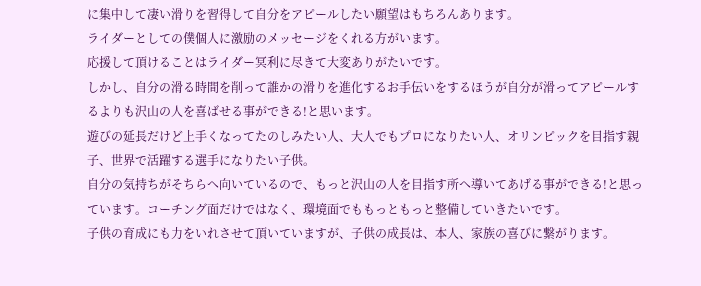に集中して凄い滑りを習得して自分をアピールしたい願望はもちろんあります。
ライダーとしての僕個人に激励のメッセージをくれる方がいます。
応援して頂けることはライダー冥利に尽きて大変ありがたいです。
しかし、自分の滑る時間を削って誰かの滑りを進化するお手伝いをするほうが自分が滑ってアピールするよりも沢山の人を喜ばせる事ができる!と思います。
遊びの延長だけど上手くなってたのしみたい人、大人でもプロになりたい人、オリンピックを目指す親子、世界で活躍する選手になりたい子供。
自分の気持ちがそちらへ向いているので、もっと沢山の人を目指す所へ導いてあげる事ができる!と思っています。コーチング面だけではなく、環境面でももっともっと整備していきたいです。
子供の育成にも力をいれさせて頂いていますが、子供の成長は、本人、家族の喜びに繋がります。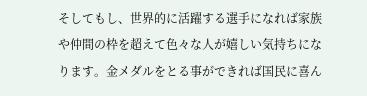そしてもし、世界的に活躍する選手になれば家族や仲間の枠を超えて色々な人が嬉しい気持ちになります。金メダルをとる事ができれば国民に喜ん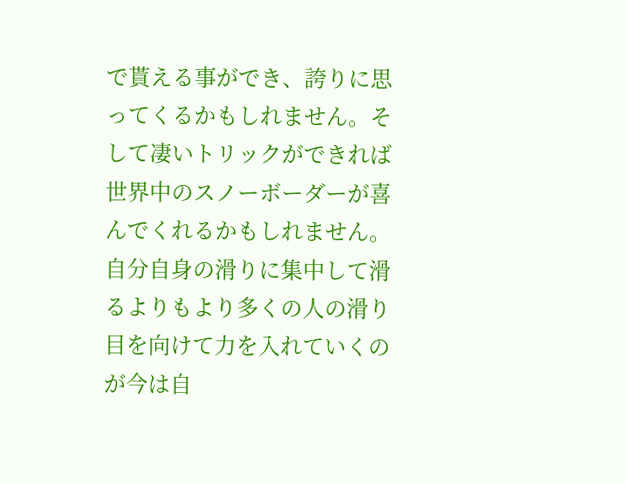で貰える事ができ、誇りに思ってくるかもしれません。そして凄いトリックができれば世界中のスノーボーダーが喜んでくれるかもしれません。
自分自身の滑りに集中して滑るよりもより多くの人の滑り目を向けて力を入れていくのが今は自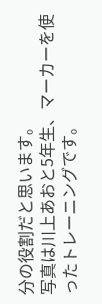分の役割だと思います。
写真は川上あおと5年生、マーカーを使ったトレーニングです。